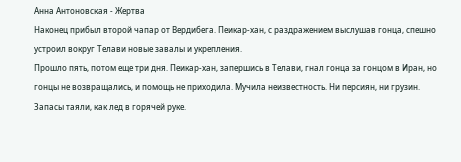Анна Антоновская - Жертва
Наконец прибыл второй чапар от Вердибега. Пеикар-хан, с раздражением выслушав гонца, спешно устроил вокруг Телави новые завалы и укрепления.
Прошло пять, потом еще три дня. Пеикар-хан, запершись в Телави, гнал гонца за гонцом в Иран, но гонцы не возвращались, и помощь не приходила. Мучила неизвестность. Ни персиян, ни грузин. Запасы таяли, как лед в горячей руке.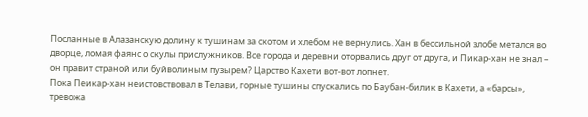Посланные в Алазанскую долину к тушинам за скотом и хлебом не вернулись. Хан в бессильной злобе метался во дворце, ломая фаянс о скулы прислужников. Все города и деревни оторвались друг от друга, и Пикар-хан не знал – он правит страной или буйволиным пузырем? Царство Кахети вот-вот лопнет.
Пока Пеикар-хан неистовствовал в Телави, горные тушины спускались по Баубан-билик в Кахети, а «барсы», тревожа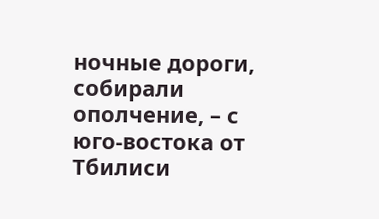ночные дороги, собирали ополчение, – с юго-востока от Тбилиси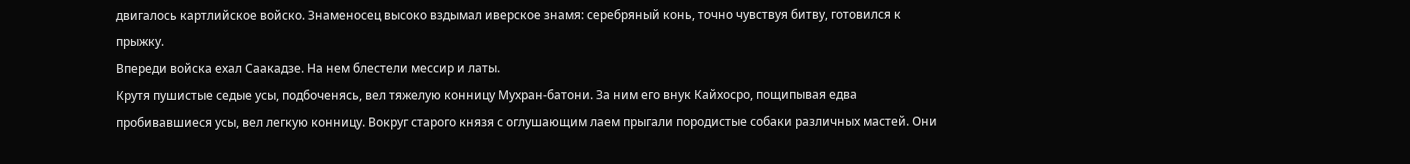двигалось картлийское войско. Знаменосец высоко вздымал иверское знамя: серебряный конь, точно чувствуя битву, готовился к прыжку.
Впереди войска ехал Саакадзе. На нем блестели мессир и латы.
Крутя пушистые седые усы, подбоченясь, вел тяжелую конницу Мухран-батони. За ним его внук Кайхосро, пощипывая едва пробивавшиеся усы, вел легкую конницу. Вокруг старого князя с оглушающим лаем прыгали породистые собаки различных мастей. Они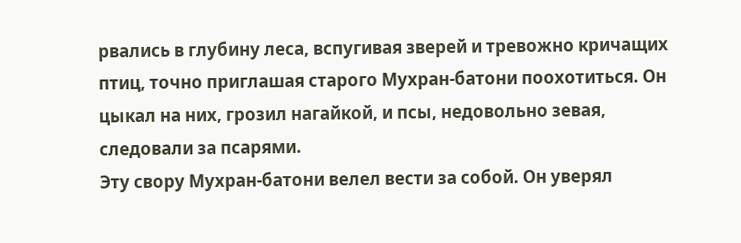рвались в глубину леса, вспугивая зверей и тревожно кричащих птиц, точно приглашая старого Мухран-батони поохотиться. Он цыкал на них, грозил нагайкой, и псы, недовольно зевая, следовали за псарями.
Эту свору Мухран-батони велел вести за собой. Он уверял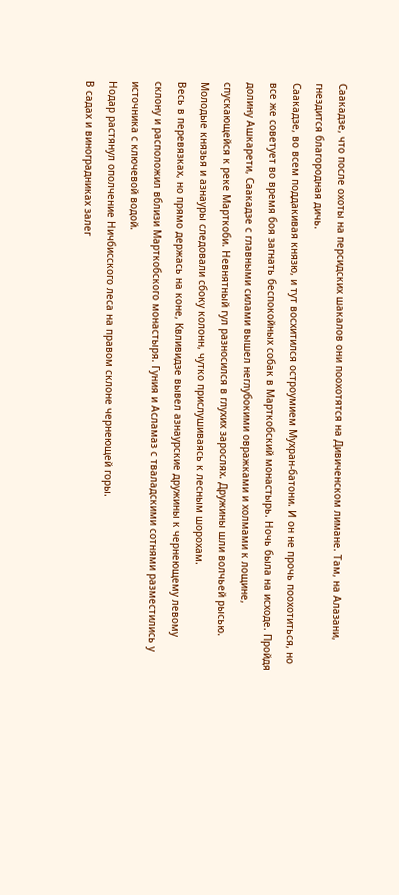Саакадзе, что после охоты на персидских шакалов они поохотятся на Дивиченском лимане. Там, на Алазани, гнездится благородная дичь.
Саакадзе, во всем поддакивая князю, и тут восхитился остроумием Мухран-батони. И он не прочь поохотиться, но все же советует во время боя загнать беспокойных собак в Марткобский монастырь. Ночь была на исходе. Пройдя долину Ашкарети, Саакадзе с главными силами вышел неглубокими овражками и холмами к лощине, спускающейся к реке Марткоби. Невнятный гул разносился в глухих зарослях. Дружины шли волчьей рысью. Молодые князья и азнауры следовали сбоку колонн, чутко прислушиваясь к лесным шорохам.
Весь в перевязках, но прямо держась на коне, Квливидзе вывел азнаурские дружины к чернеющему левому склону и расположил вблизи Марткобского монастыря. Гуния и Асламаз с тваладскими сотнями разместились у источника с ключевой водой.
Нодар растянул ополчение Ничбисского леса на правом склоне чернеющей горы.
В садах и виноградниках залег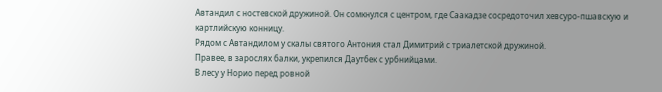Автандил с ностевской дружиной. Он сомкнулся с центром, где Саакадзе сосредоточил хевсуро-пшавскую и картлийскую конницу.
Рядом с Автандилом у скалы святого Антония стал Димитрий с триалетской дружиной.
Правее, в зарослях балки, укрепился Даутбек с урбнийцами.
В лесу у Норио перед ровной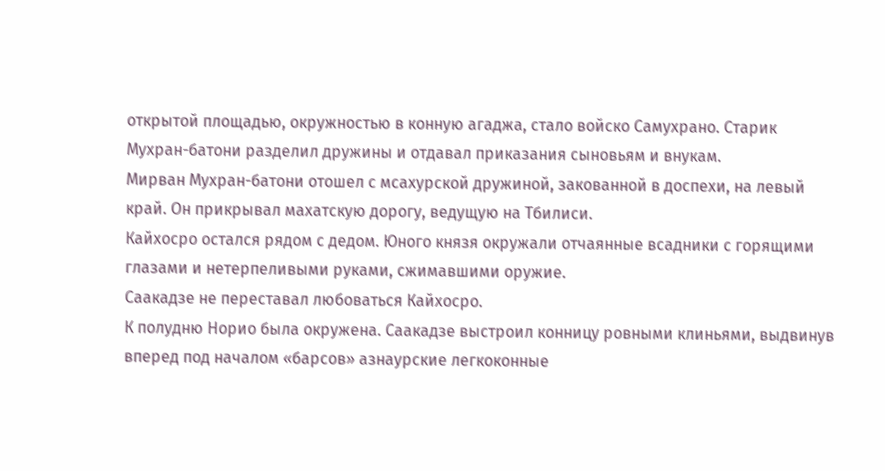открытой площадью, окружностью в конную агаджа, стало войско Самухрано. Старик Мухран-батони разделил дружины и отдавал приказания сыновьям и внукам.
Мирван Мухран-батони отошел с мсахурской дружиной, закованной в доспехи, на левый край. Он прикрывал махатскую дорогу, ведущую на Тбилиси.
Кайхосро остался рядом с дедом. Юного князя окружали отчаянные всадники с горящими глазами и нетерпеливыми руками, сжимавшими оружие.
Саакадзе не переставал любоваться Кайхосро.
К полудню Норио была окружена. Саакадзе выстроил конницу ровными клиньями, выдвинув вперед под началом «барсов» азнаурские легкоконные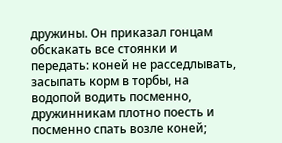дружины. Он приказал гонцам обскакать все стоянки и передать: коней не расседлывать, засыпать корм в торбы, на водопой водить посменно, дружинникам плотно поесть и посменно спать возле коней;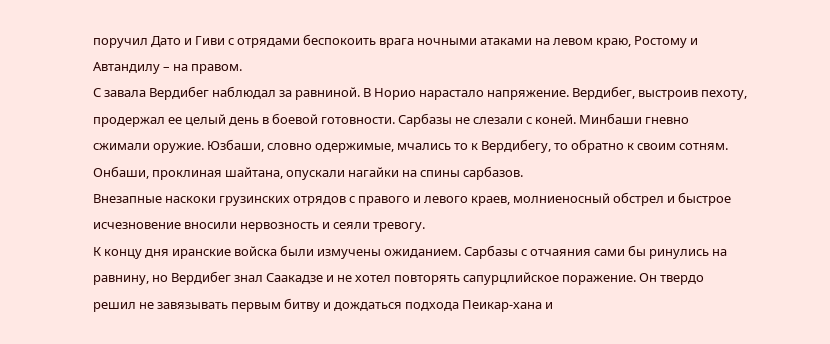поручил Дато и Гиви с отрядами беспокоить врага ночными атаками на левом краю, Ростому и Автандилу – на правом.
С завала Вердибег наблюдал за равниной. В Норио нарастало напряжение. Вердибег, выстроив пехоту, продержал ее целый день в боевой готовности. Сарбазы не слезали с коней. Минбаши гневно сжимали оружие. Юзбаши, словно одержимые, мчались то к Вердибегу, то обратно к своим сотням. Онбаши, проклиная шайтана, опускали нагайки на спины сарбазов.
Внезапные наскоки грузинских отрядов с правого и левого краев, молниеносный обстрел и быстрое исчезновение вносили нервозность и сеяли тревогу.
К концу дня иранские войска были измучены ожиданием. Сарбазы с отчаяния сами бы ринулись на равнину, но Вердибег знал Саакадзе и не хотел повторять сапурцлийское поражение. Он твердо решил не завязывать первым битву и дождаться подхода Пеикар-хана и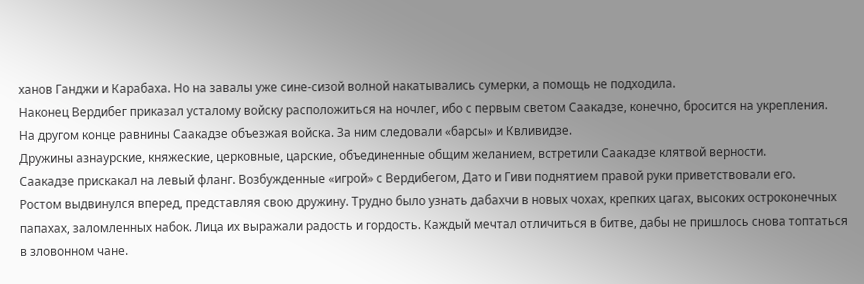ханов Ганджи и Карабаха. Но на завалы уже сине-сизой волной накатывались сумерки, а помощь не подходила.
Наконец Вердибег приказал усталому войску расположиться на ночлег, ибо с первым светом Саакадзе, конечно, бросится на укрепления.
На другом конце равнины Саакадзе объезжая войска. За ним следовали «барсы» и Квливидзе.
Дружины азнаурские, княжеские, церковные, царские, объединенные общим желанием, встретили Саакадзе клятвой верности.
Саакадзе прискакал на левый фланг. Возбужденные «игрой» с Вердибегом, Дато и Гиви поднятием правой руки приветствовали его.
Ростом выдвинулся вперед, представляя свою дружину. Трудно было узнать дабахчи в новых чохах, крепких цагах, высоких остроконечных папахах, заломленных набок. Лица их выражали радость и гордость. Каждый мечтал отличиться в битве, дабы не пришлось снова топтаться в зловонном чане.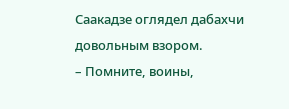Саакадзе оглядел дабахчи довольным взором.
– Помните, воины,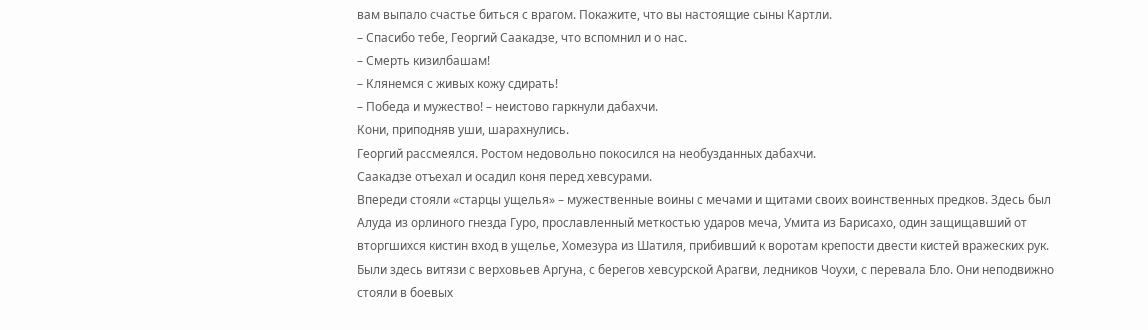вам выпало счастье биться с врагом. Покажите, что вы настоящие сыны Картли.
– Спасибо тебе, Георгий Саакадзе, что вспомнил и о нас.
– Смерть кизилбашам!
– Клянемся с живых кожу сдирать!
– Победа и мужество! – неистово гаркнули дабахчи.
Кони, приподняв уши, шарахнулись.
Георгий рассмеялся. Ростом недовольно покосился на необузданных дабахчи.
Саакадзе отъехал и осадил коня перед хевсурами.
Впереди стояли «старцы ущелья» – мужественные воины с мечами и щитами своих воинственных предков. Здесь был Алуда из орлиного гнезда Гуро, прославленный меткостью ударов меча, Умита из Барисахо, один защищавший от вторгшихся кистин вход в ущелье, Хомезура из Шатиля, прибивший к воротам крепости двести кистей вражеских рук.
Были здесь витязи с верховьев Аргуна, с берегов хевсурской Арагви, ледников Чоухи, с перевала Бло. Они неподвижно стояли в боевых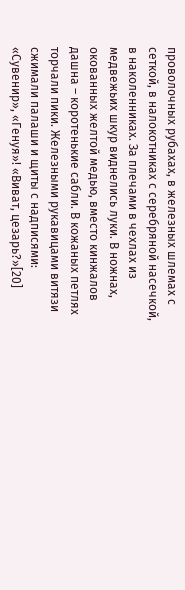проволочных рубахах, в железных шлемах с сеткой, в налокотниках с серебряной насечкой, в наколенниках. За плечами в чехлах из медвежьих шкур виднелись луки. В ножнах, окованных желтой медью, вместо кинжалов дашна – коротенькие сабли. В кожаных петлях торчали пики. Железными рукавицами витязи сжимали палаши и щиты с надписями: «Сувенир», «Генуя»! «Виват, цезарь?»[20]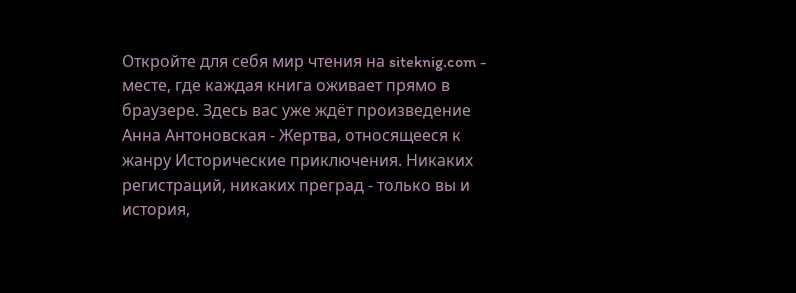Откройте для себя мир чтения на siteknig.com - месте, где каждая книга оживает прямо в браузере. Здесь вас уже ждёт произведение Анна Антоновская - Жертва, относящееся к жанру Исторические приключения. Никаких регистраций, никаких преград - только вы и история,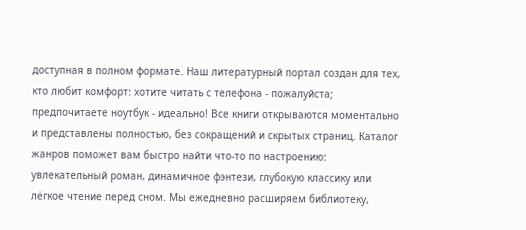доступная в полном формате. Наш литературный портал создан для тех, кто любит комфорт: хотите читать с телефона - пожалуйста; предпочитаете ноутбук - идеально! Все книги открываются моментально и представлены полностью, без сокращений и скрытых страниц. Каталог жанров поможет вам быстро найти что-то по настроению: увлекательный роман, динамичное фэнтези, глубокую классику или лёгкое чтение перед сном. Мы ежедневно расширяем библиотеку,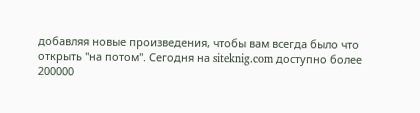добавляя новые произведения, чтобы вам всегда было что открыть "на потом". Сегодня на siteknig.com доступно более 200000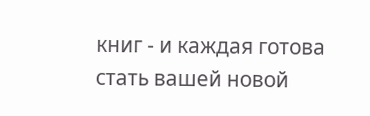книг - и каждая готова стать вашей новой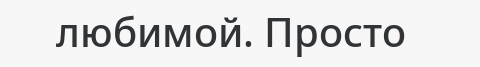любимой. Просто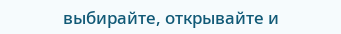выбирайте, открывайте и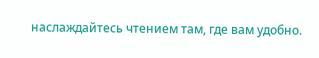наслаждайтесь чтением там, где вам удобно.